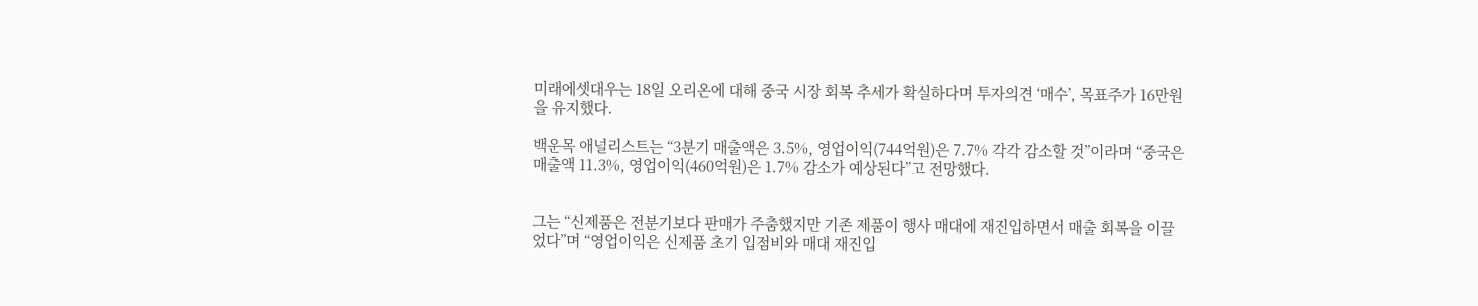미래에셋대우는 18일 오리온에 대해 중국 시장 회복 추세가 확실하다며 투자의견 ‘매수’, 목표주가 16만원을 유지했다.

백운목 애널리스트는 “3분기 매출액은 3.5%, 영업이익(744억원)은 7.7% 각각 감소할 것”이라며 “중국은 매출액 11.3%, 영업이익(460억원)은 1.7% 감소가 예상된다”고 전망했다.


그는 “신제품은 전분기보다 판매가 주춤했지만 기존 제품이 행사 매대에 재진입하면서 매출 회복을 이끌었다”며 “영업이익은 신제품 초기 입점비와 매대 재진입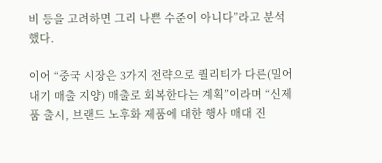비 등을 고려하면 그리 나쁜 수준이 아니다”라고 분석했다.

이어 “중국 시장은 3가지 전략으로 퀄리티가 다른(밀어내기 매출 지양) 매출로 회복한다는 계획”이라며 “신제품 출시, 브랜드 노후화 제품에 대한 행사 매대 진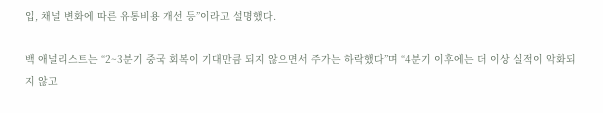입, 채널 변화에 따른 유통비용 개선 등”이라고 설명했다.

백 애널리스트는 “2~3분기 중국 회복이 기대만큼 되지 않으면서 주가는 하락했다”며 “4분기 이후에는 더 이상 실적이 악화되지 않고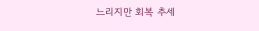느리지만 회복 추세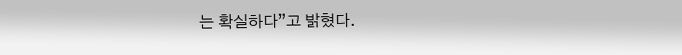는 확실하다”고 밝혔다.